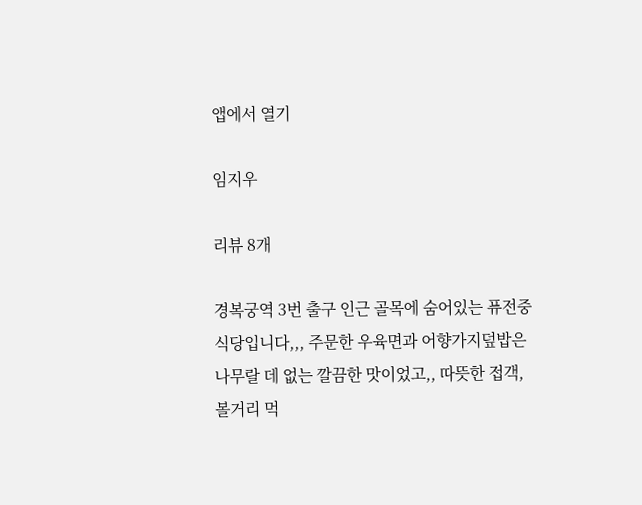앱에서 열기

임지우

리뷰 8개

경복궁역 3번 출구 인근 골목에 숨어있는 퓨전중식당입니다,,, 주문한 우육면과 어향가지덮밥은 나무랄 데 없는 깔끔한 맛이었고,, 따뜻한 접객, 볼거리 먹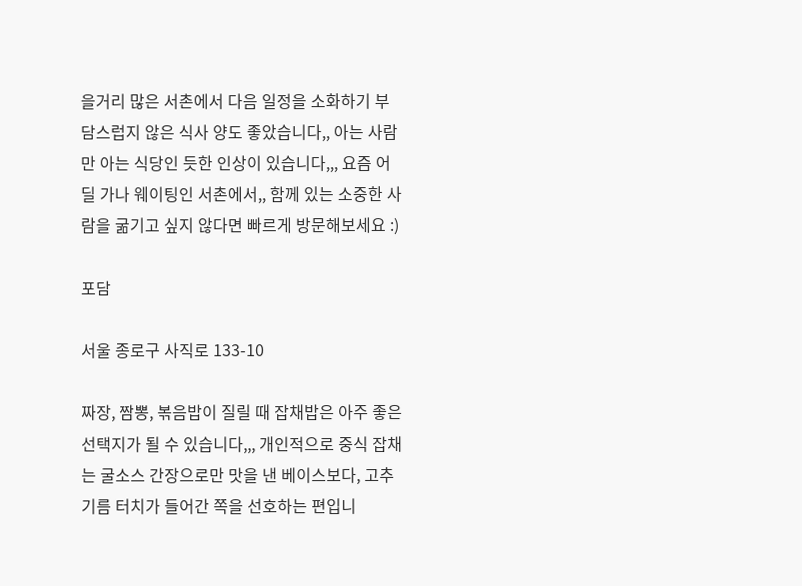을거리 많은 서촌에서 다음 일정을 소화하기 부담스럽지 않은 식사 양도 좋았습니다,, 아는 사람만 아는 식당인 듯한 인상이 있습니다,,, 요즘 어딜 가나 웨이팅인 서촌에서,, 함께 있는 소중한 사람을 굶기고 싶지 않다면 빠르게 방문해보세요 :)

포담

서울 종로구 사직로 133-10

짜장, 짬뽕, 볶음밥이 질릴 때 잡채밥은 아주 좋은 선택지가 될 수 있습니다,,, 개인적으로 중식 잡채는 굴소스 간장으로만 맛을 낸 베이스보다, 고추기름 터치가 들어간 쪽을 선호하는 편입니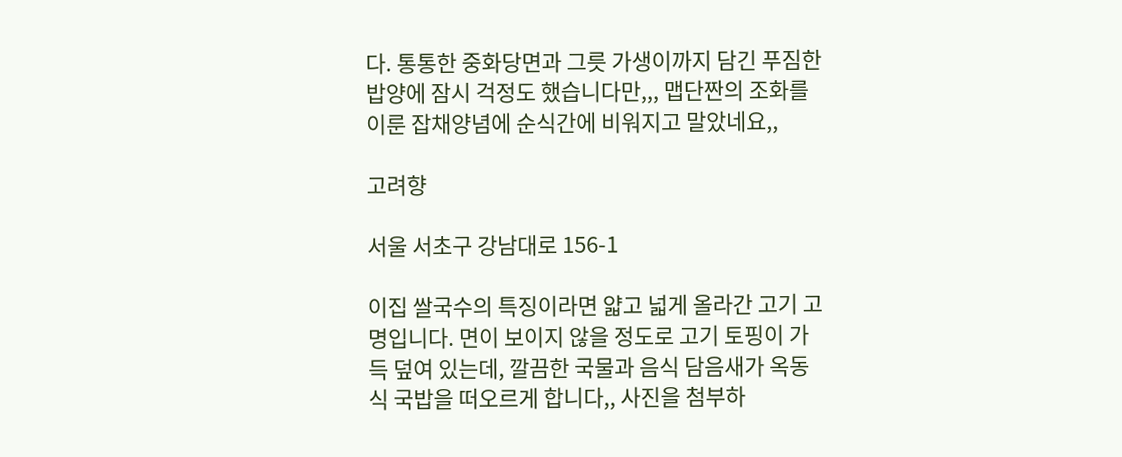다. 통통한 중화당면과 그릇 가생이까지 담긴 푸짐한 밥양에 잠시 걱정도 했습니다만,,, 맵단짠의 조화를 이룬 잡채양념에 순식간에 비워지고 말았네요,,

고려향

서울 서초구 강남대로 156-1

이집 쌀국수의 특징이라면 얇고 넓게 올라간 고기 고명입니다. 면이 보이지 않을 정도로 고기 토핑이 가득 덮여 있는데, 깔끔한 국물과 음식 담음새가 옥동식 국밥을 떠오르게 합니다,, 사진을 첨부하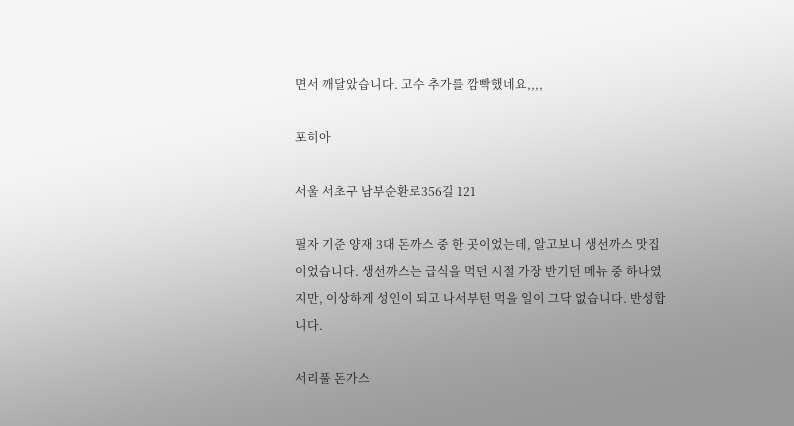면서 깨달았습니다. 고수 추가를 깜빡했네요,,,,

포히아

서울 서초구 남부순환로356길 121

필자 기준 양재 3대 돈까스 중 한 곳이었는데, 알고보니 생선까스 맛집이었습니다. 생선까스는 급식을 먹던 시절 가장 반기던 메뉴 중 하나였지만, 이상하게 성인이 되고 나서부턴 먹을 일이 그닥 없습니다. 반성합니다.

서리풀 돈가스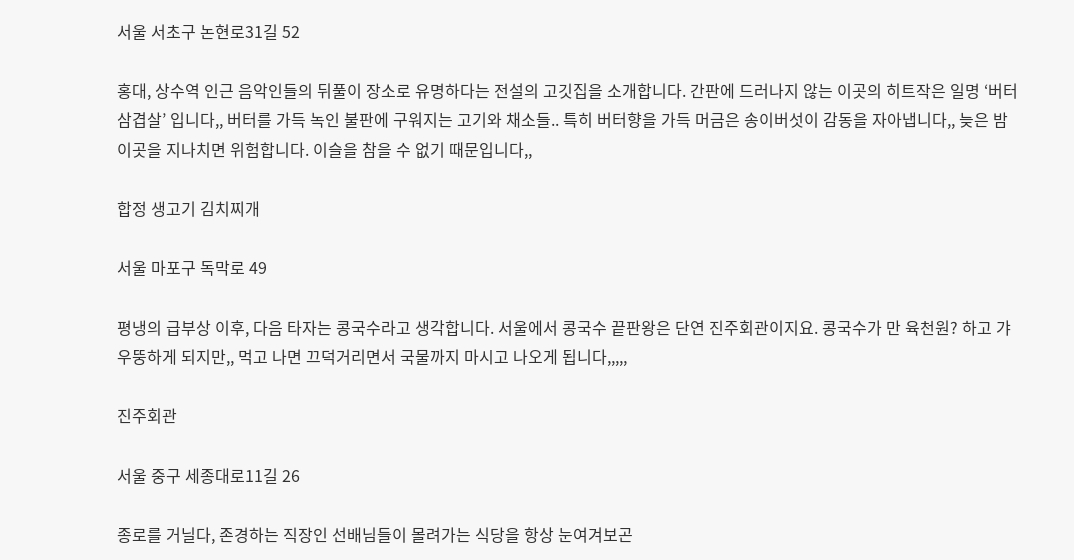서울 서초구 논현로31길 52

홍대, 상수역 인근 음악인들의 뒤풀이 장소로 유명하다는 전설의 고깃집을 소개합니다. 간판에 드러나지 않는 이곳의 히트작은 일명 ‘버터삼겹살’ 입니다,, 버터를 가득 녹인 불판에 구워지는 고기와 채소들.. 특히 버터향을 가득 머금은 송이버섯이 감동을 자아냅니다,, 늦은 밤 이곳을 지나치면 위험합니다. 이슬을 참을 수 없기 때문입니다,,

합정 생고기 김치찌개

서울 마포구 독막로 49

평냉의 급부상 이후, 다음 타자는 콩국수라고 생각합니다. 서울에서 콩국수 끝판왕은 단연 진주회관이지요. 콩국수가 만 육천원? 하고 갸우뚱하게 되지만,, 먹고 나면 끄덕거리면서 국물까지 마시고 나오게 됩니다,,,,,

진주회관

서울 중구 세종대로11길 26

종로를 거닐다, 존경하는 직장인 선배님들이 몰려가는 식당을 항상 눈여겨보곤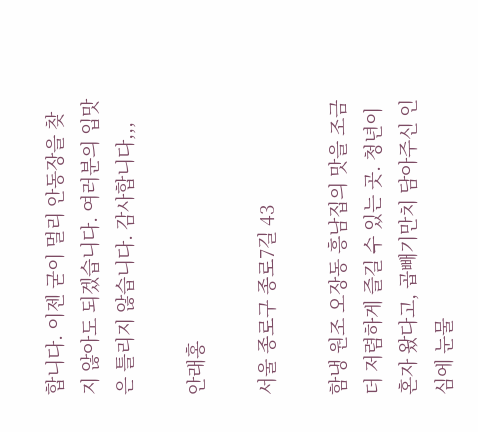합니다. 이젠 굳이 멀리 안동장을 찾지 않아도 되겠습니다. 여러분의 입맛은 틀리지 않습니다. 감사합니다,,,

안래홍

서울 종로구 종로7길 43

함냉 원조 오장동 흥남집의 맛을 조금 더 저렴하게 즐길 수 있는 곳. 청년이 혼자 왔다고, 곱빼기만치 담아주신 인심에 눈물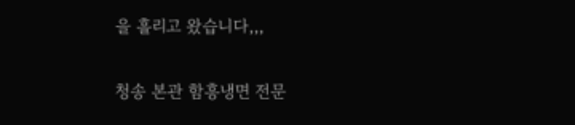을 흘리고 왔습니다,,,

청송 본관 함흥냉면 전문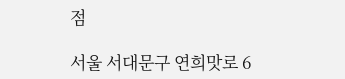점

서울 서대문구 연희맛로 6